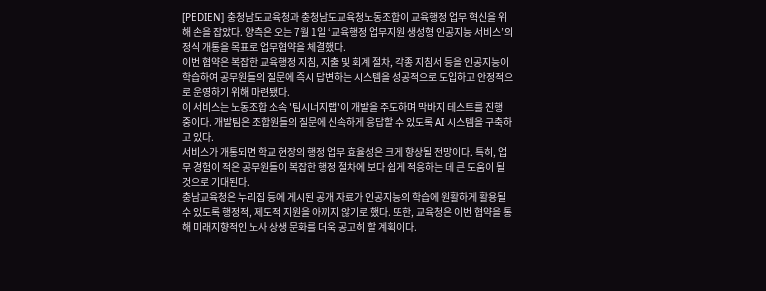[PEDIEN] 충청남도교육청과 충청남도교육청노동조합이 교육행정 업무 혁신을 위해 손을 잡았다. 양측은 오는 7월 1일 ‘교육행정 업무지원 생성형 인공지능 서비스’의 정식 개통을 목표로 업무협약을 체결했다.
이번 협약은 복잡한 교육행정 지침, 지출 및 회계 절차, 각종 지침서 등을 인공지능이 학습하여 공무원들의 질문에 즉시 답변하는 시스템을 성공적으로 도입하고 안정적으로 운영하기 위해 마련됐다.
이 서비스는 노동조합 소속 '팀시너지랩'이 개발을 주도하며 막바지 테스트를 진행 중이다. 개발팀은 조합원들의 질문에 신속하게 응답할 수 있도록 AI 시스템을 구축하고 있다.
서비스가 개통되면 학교 현장의 행정 업무 효율성은 크게 향상될 전망이다. 특히, 업무 경험이 적은 공무원들이 복잡한 행정 절차에 보다 쉽게 적응하는 데 큰 도움이 될 것으로 기대된다.
충남교육청은 누리집 등에 게시된 공개 자료가 인공지능의 학습에 원활하게 활용될 수 있도록 행정적, 제도적 지원을 아끼지 않기로 했다. 또한, 교육청은 이번 협약을 통해 미래지향적인 노사 상생 문화를 더욱 공고히 할 계획이다.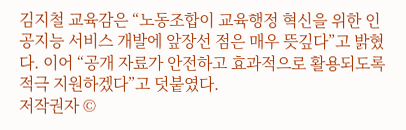김지철 교육감은 “노동조합이 교육행정 혁신을 위한 인공지능 서비스 개발에 앞장선 점은 매우 뜻깊다”고 밝혔다. 이어 “공개 자료가 안전하고 효과적으로 활용되도록 적극 지원하겠다”고 덧붙였다.
저작권자 ©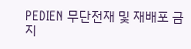PEDIEN 무단전재 및 재배포 금지